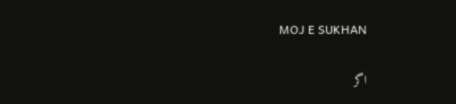MOJ E SUKHAN

اگر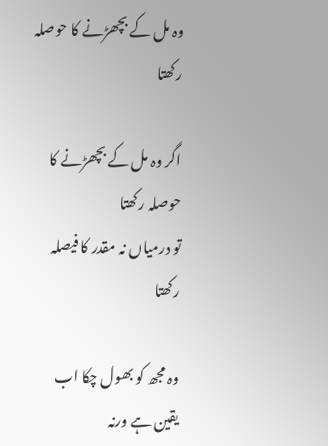وہ مل کے بچھڑنے کا حوصلہ رکھتا

اگر وہ مل کے بچھڑنے کا حوصلہ رکھتا
تو درمیاں نہ مقدر کا فیصلہ رکھتا

وہ مجھ کو بھول چکا اب یقین ہے ورنہ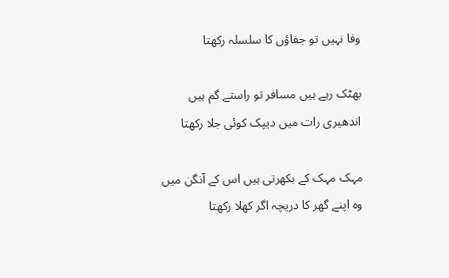وفا نہیں تو جفاؤں کا سلسلہ رکھتا

بھٹک رہے ہیں مسافر تو راستے گم ہیں
اندھیری رات میں دیپک کوئی جلا رکھتا

مہک مہک کے بکھرتی ہیں اس کے آنگن میں
وہ اپنے گھر کا دریچہ اگر کھلا رکھتا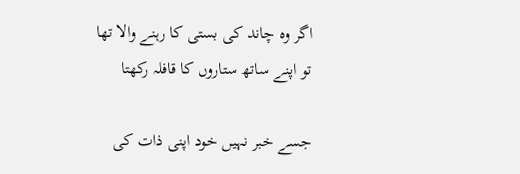اگر وہ چاند کی بستی کا رہنے والا تھا
تو اپنے ساتھ ستاروں کا قافلہ رکھتا

جسے خبر نہیں خود اپنی ذات کی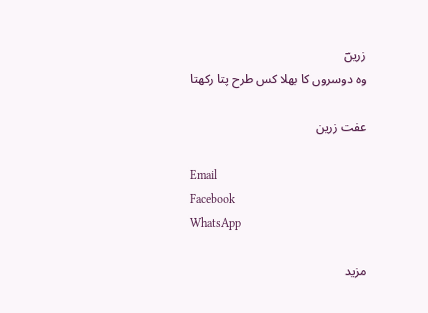زریںؔ
وہ دوسروں کا بھلا کس طرح پتا رکھتا

عفت زرین

Email
Facebook
WhatsApp

مزید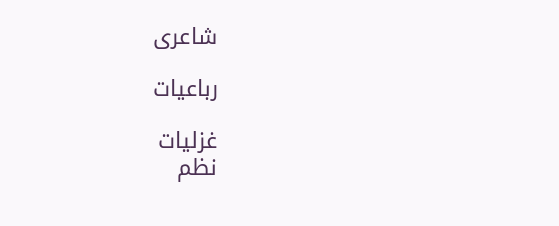شاعری

رباعیات

غزلیات
نظم